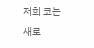저희 코는 새로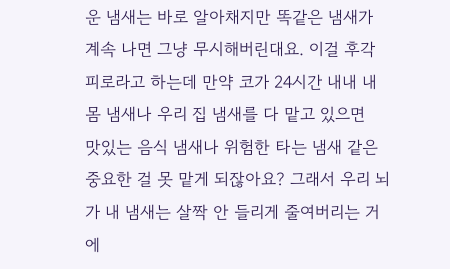운 냄새는 바로 알아채지만 똑같은 냄새가 계속 나면 그냥 무시해버린대요. 이걸 후각 피로라고 하는데 만약 코가 24시간 내내 내 몸 냄새나 우리 집 냄새를 다 맡고 있으면
맛있는 음식 냄새나 위험한 타는 냄새 같은 중요한 걸 못 맡게 되잖아요? 그래서 우리 뇌가 내 냄새는 살짝 안 들리게 줄여버리는 거에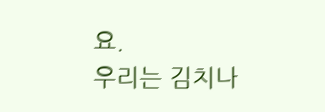요.
우리는 김치나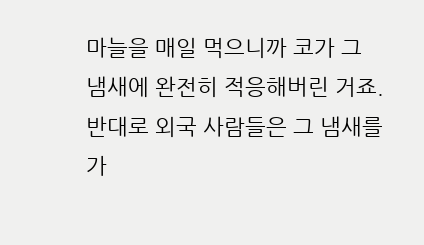마늘을 매일 먹으니까 코가 그 냄새에 완전히 적응해버린 거죠. 반대로 외국 사람들은 그 냄새를 가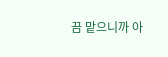끔 맡으니까 아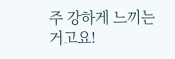주 강하게 느끼는 거고요!